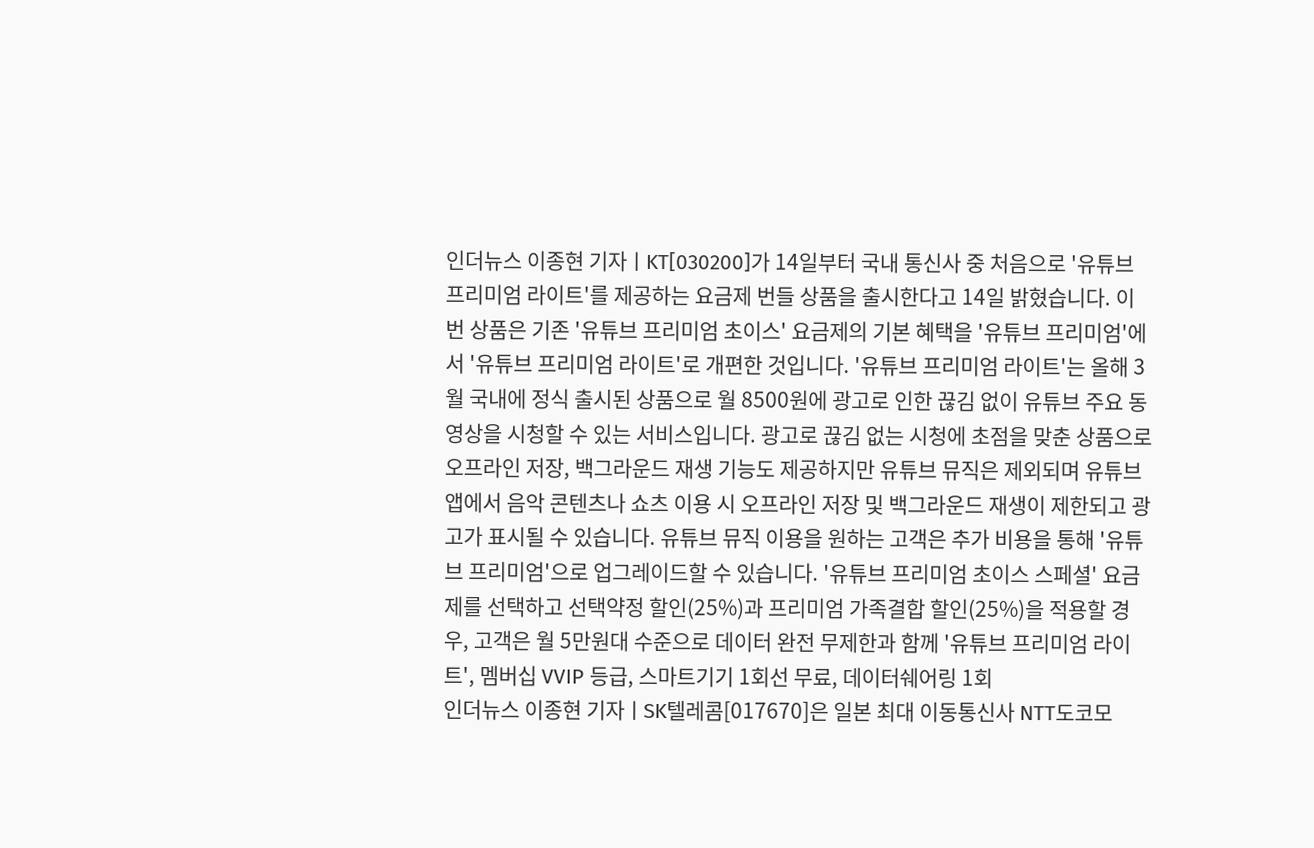인더뉴스 이종현 기자ㅣKT[030200]가 14일부터 국내 통신사 중 처음으로 '유튜브 프리미엄 라이트'를 제공하는 요금제 번들 상품을 출시한다고 14일 밝혔습니다. 이번 상품은 기존 '유튜브 프리미엄 초이스' 요금제의 기본 혜택을 '유튜브 프리미엄'에서 '유튜브 프리미엄 라이트'로 개편한 것입니다. '유튜브 프리미엄 라이트'는 올해 3월 국내에 정식 출시된 상품으로 월 8500원에 광고로 인한 끊김 없이 유튜브 주요 동영상을 시청할 수 있는 서비스입니다. 광고로 끊김 없는 시청에 초점을 맞춘 상품으로 오프라인 저장, 백그라운드 재생 기능도 제공하지만 유튜브 뮤직은 제외되며 유튜브 앱에서 음악 콘텐츠나 쇼츠 이용 시 오프라인 저장 및 백그라운드 재생이 제한되고 광고가 표시될 수 있습니다. 유튜브 뮤직 이용을 원하는 고객은 추가 비용을 통해 '유튜브 프리미엄'으로 업그레이드할 수 있습니다. '유튜브 프리미엄 초이스 스페셜' 요금제를 선택하고 선택약정 할인(25%)과 프리미엄 가족결합 할인(25%)을 적용할 경우, 고객은 월 5만원대 수준으로 데이터 완전 무제한과 함께 '유튜브 프리미엄 라이트', 멤버십 VVIP 등급, 스마트기기 1회선 무료, 데이터쉐어링 1회
인더뉴스 이종현 기자ㅣSK텔레콤[017670]은 일본 최대 이동통신사 NTT도코모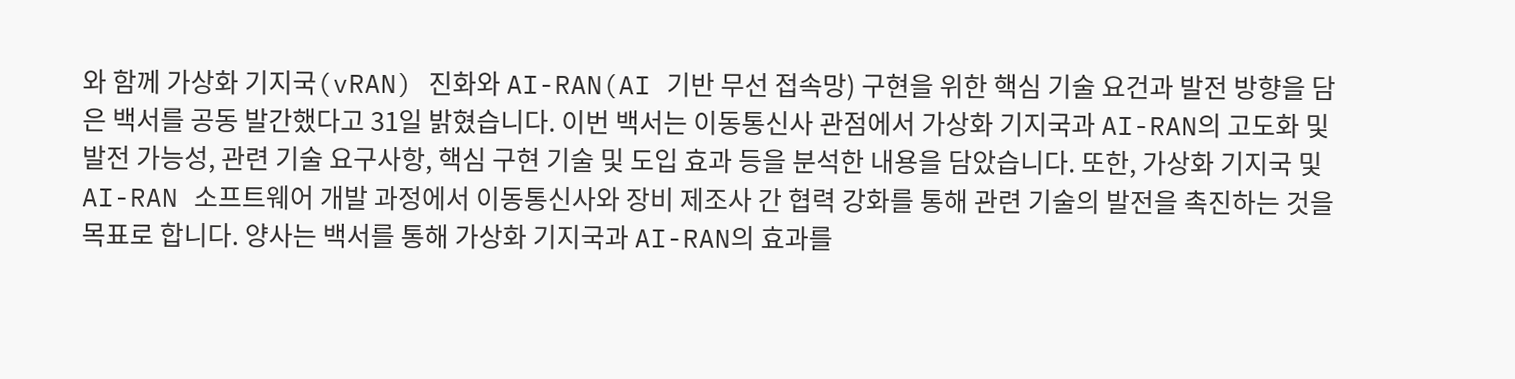와 함께 가상화 기지국(vRAN) 진화와 AI-RAN(AI 기반 무선 접속망) 구현을 위한 핵심 기술 요건과 발전 방향을 담은 백서를 공동 발간했다고 31일 밝혔습니다. 이번 백서는 이동통신사 관점에서 가상화 기지국과 AI-RAN의 고도화 및 발전 가능성, 관련 기술 요구사항, 핵심 구현 기술 및 도입 효과 등을 분석한 내용을 담았습니다. 또한, 가상화 기지국 및 AI-RAN 소프트웨어 개발 과정에서 이동통신사와 장비 제조사 간 협력 강화를 통해 관련 기술의 발전을 촉진하는 것을 목표로 합니다. 양사는 백서를 통해 가상화 기지국과 AI-RAN의 효과를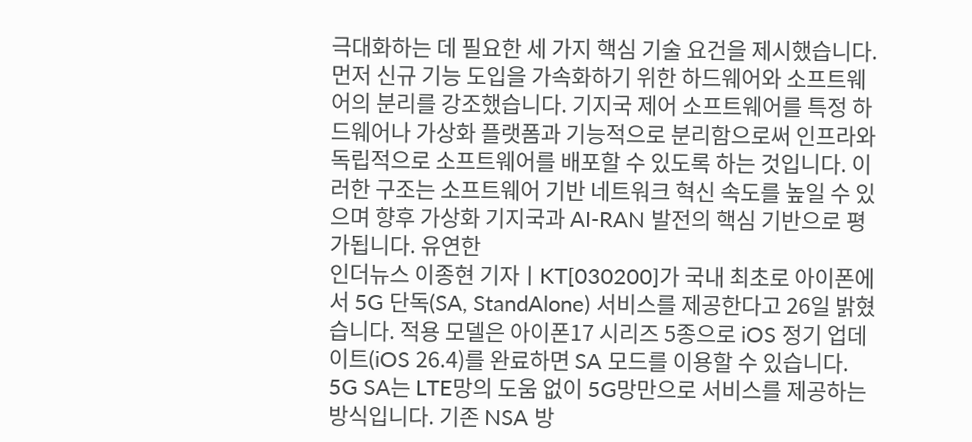극대화하는 데 필요한 세 가지 핵심 기술 요건을 제시했습니다. 먼저 신규 기능 도입을 가속화하기 위한 하드웨어와 소프트웨어의 분리를 강조했습니다. 기지국 제어 소프트웨어를 특정 하드웨어나 가상화 플랫폼과 기능적으로 분리함으로써 인프라와 독립적으로 소프트웨어를 배포할 수 있도록 하는 것입니다. 이러한 구조는 소프트웨어 기반 네트워크 혁신 속도를 높일 수 있으며 향후 가상화 기지국과 AI-RAN 발전의 핵심 기반으로 평가됩니다. 유연한
인더뉴스 이종현 기자ㅣKT[030200]가 국내 최초로 아이폰에서 5G 단독(SA, StandAlone) 서비스를 제공한다고 26일 밝혔습니다. 적용 모델은 아이폰17 시리즈 5종으로 iOS 정기 업데이트(iOS 26.4)를 완료하면 SA 모드를 이용할 수 있습니다. 5G SA는 LTE망의 도움 없이 5G망만으로 서비스를 제공하는 방식입니다. 기존 NSA 방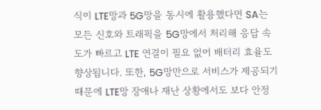식이 LTE망과 5G망을 동시에 활용했다면 SA는 모든 신호와 트래픽을 5G망에서 처리해 응답 속도가 빠르고 LTE 연결이 필요 없어 배터리 효율도 향상됩니다. 또한, 5G망만으로 서비스가 제공되기 때문에 LTE망 장애나 재난 상황에서도 보다 안정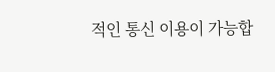적인 통신 이용이 가능합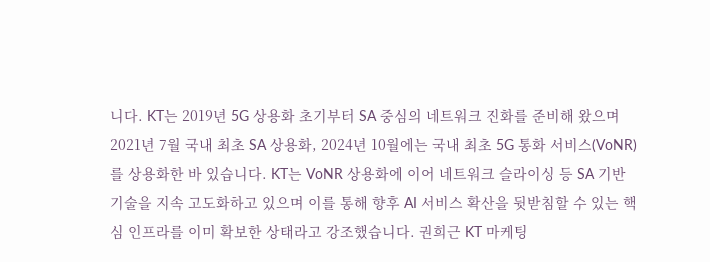니다. KT는 2019년 5G 상용화 초기부터 SA 중심의 네트워크 진화를 준비해 왔으며 2021년 7월 국내 최초 SA 상용화, 2024년 10월에는 국내 최초 5G 통화 서비스(VoNR)를 상용화한 바 있습니다. KT는 VoNR 상용화에 이어 네트워크 슬라이싱 등 SA 기반 기술을 지속 고도화하고 있으며 이를 통해 향후 AI 서비스 확산을 뒷받침할 수 있는 핵심 인프라를 이미 확보한 상태라고 강조했습니다. 권희근 KT 마케팅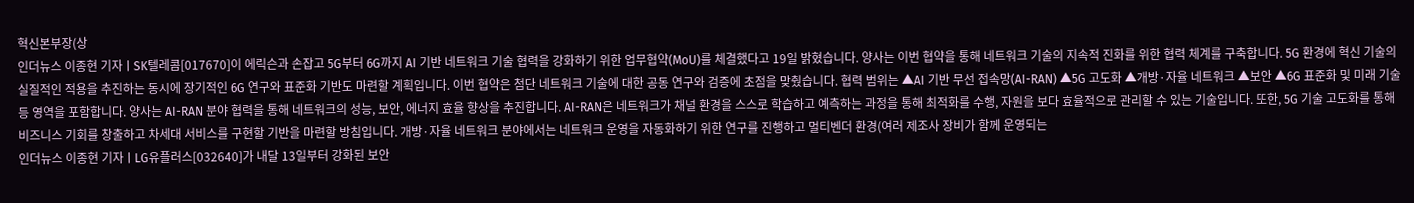혁신본부장(상
인더뉴스 이종현 기자ㅣSK텔레콤[017670]이 에릭슨과 손잡고 5G부터 6G까지 AI 기반 네트워크 기술 협력을 강화하기 위한 업무협약(MoU)를 체결했다고 19일 밝혔습니다. 양사는 이번 협약을 통해 네트워크 기술의 지속적 진화를 위한 협력 체계를 구축합니다. 5G 환경에 혁신 기술의 실질적인 적용을 추진하는 동시에 장기적인 6G 연구와 표준화 기반도 마련할 계획입니다. 이번 협약은 첨단 네트워크 기술에 대한 공동 연구와 검증에 초점을 맞췄습니다. 협력 범위는 ▲AI 기반 무선 접속망(AI-RAN) ▲5G 고도화 ▲개방·자율 네트워크 ▲보안 ▲6G 표준화 및 미래 기술 등 영역을 포함합니다. 양사는 AI-RAN 분야 협력을 통해 네트워크의 성능, 보안, 에너지 효율 향상을 추진합니다. AI-RAN은 네트워크가 채널 환경을 스스로 학습하고 예측하는 과정을 통해 최적화를 수행, 자원을 보다 효율적으로 관리할 수 있는 기술입니다. 또한, 5G 기술 고도화를 통해 비즈니스 기회를 창출하고 차세대 서비스를 구현할 기반을 마련할 방침입니다. 개방·자율 네트워크 분야에서는 네트워크 운영을 자동화하기 위한 연구를 진행하고 멀티벤더 환경(여러 제조사 장비가 함께 운영되는
인더뉴스 이종현 기자ㅣLG유플러스[032640]가 내달 13일부터 강화된 보안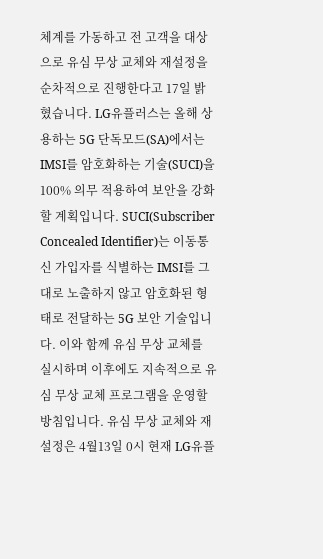체계를 가동하고 전 고객을 대상으로 유심 무상 교체와 재설정을 순차적으로 진행한다고 17일 밝혔습니다. LG유플러스는 올해 상용하는 5G 단독모드(SA)에서는 IMSI를 암호화하는 기술(SUCI)을 100% 의무 적용하여 보안을 강화할 계획입니다. SUCI(Subscriber Concealed Identifier)는 이동통신 가입자를 식별하는 IMSI를 그대로 노출하지 않고 암호화된 형태로 전달하는 5G 보안 기술입니다. 이와 함께 유심 무상 교체를 실시하며 이후에도 지속적으로 유심 무상 교체 프로그램을 운영할 방침입니다. 유심 무상 교체와 재설정은 4월13일 0시 현재 LG유플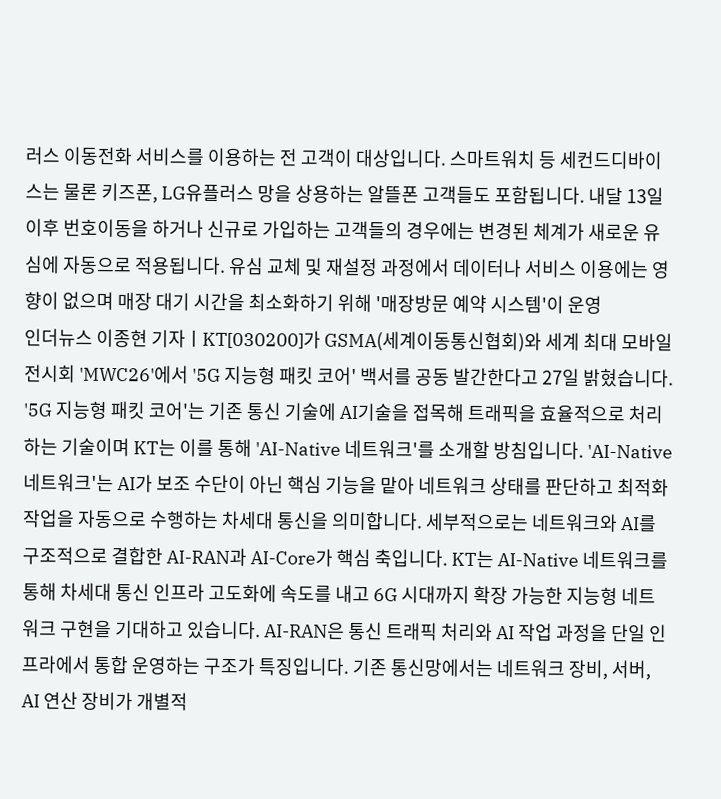러스 이동전화 서비스를 이용하는 전 고객이 대상입니다. 스마트워치 등 세컨드디바이스는 물론 키즈폰, LG유플러스 망을 상용하는 알뜰폰 고객들도 포함됩니다. 내달 13일 이후 번호이동을 하거나 신규로 가입하는 고객들의 경우에는 변경된 체계가 새로운 유심에 자동으로 적용됩니다. 유심 교체 및 재설정 과정에서 데이터나 서비스 이용에는 영향이 없으며 매장 대기 시간을 최소화하기 위해 '매장방문 예약 시스템'이 운영
인더뉴스 이종현 기자ㅣKT[030200]가 GSMA(세계이동통신협회)와 세계 최대 모바일 전시회 'MWC26'에서 '5G 지능형 패킷 코어' 백서를 공동 발간한다고 27일 밝혔습니다. '5G 지능형 패킷 코어'는 기존 통신 기술에 AI기술을 접목해 트래픽을 효율적으로 처리하는 기술이며 KT는 이를 통해 'AI-Native 네트워크'를 소개할 방침입니다. 'AI-Native 네트워크'는 AI가 보조 수단이 아닌 핵심 기능을 맡아 네트워크 상태를 판단하고 최적화 작업을 자동으로 수행하는 차세대 통신을 의미합니다. 세부적으로는 네트워크와 AI를 구조적으로 결합한 AI-RAN과 AI-Core가 핵심 축입니다. KT는 AI-Native 네트워크를 통해 차세대 통신 인프라 고도화에 속도를 내고 6G 시대까지 확장 가능한 지능형 네트워크 구현을 기대하고 있습니다. AI-RAN은 통신 트래픽 처리와 AI 작업 과정을 단일 인프라에서 통합 운영하는 구조가 특징입니다. 기존 통신망에서는 네트워크 장비, 서버, AI 연산 장비가 개별적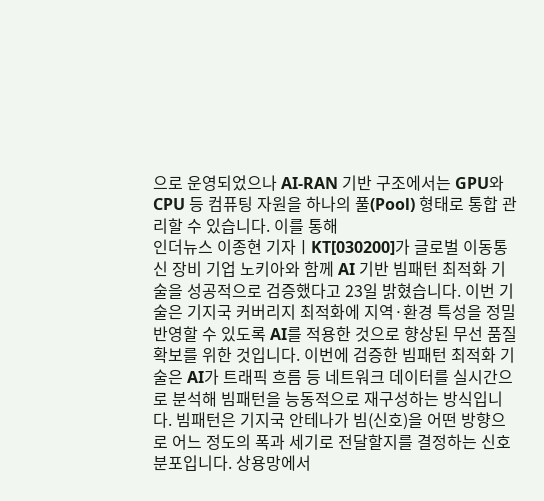으로 운영되었으나 AI-RAN 기반 구조에서는 GPU와 CPU 등 컴퓨팅 자원을 하나의 풀(Pool) 형태로 통합 관리할 수 있습니다. 이를 통해
인더뉴스 이종현 기자ㅣKT[030200]가 글로벌 이동통신 장비 기업 노키아와 함께 AI 기반 빔패턴 최적화 기술을 성공적으로 검증했다고 23일 밝혔습니다. 이번 기술은 기지국 커버리지 최적화에 지역·환경 특성을 정밀 반영할 수 있도록 AI를 적용한 것으로 향상된 무선 품질 확보를 위한 것입니다. 이번에 검증한 빔패턴 최적화 기술은 AI가 트래픽 흐름 등 네트워크 데이터를 실시간으로 분석해 빔패턴을 능동적으로 재구성하는 방식입니다. 빔패턴은 기지국 안테나가 빔(신호)을 어떤 방향으로 어느 정도의 폭과 세기로 전달할지를 결정하는 신호 분포입니다. 상용망에서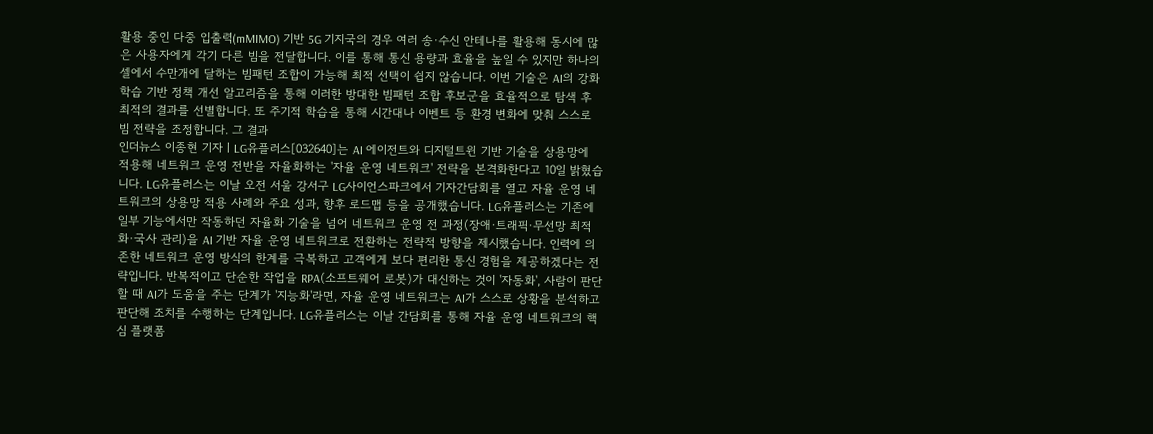활용 중인 다중 입출력(mMIMO) 기반 5G 기지국의 경우 여러 송·수신 안테나를 활용해 동시에 많은 사용자에게 각기 다른 빔을 전달합니다. 이를 통해 통신 용량과 효율을 높일 수 있지만 하나의 셀에서 수만개에 달하는 빔패턴 조합이 가능해 최적 선택이 쉽지 않습니다. 이번 기술은 AI의 강화학습 기반 정책 개선 알고리즘을 통해 이러한 방대한 빔패턴 조합 후보군을 효율적으로 탐색 후 최적의 결과를 선별합니다. 또 주기적 학습을 통해 시간대나 이벤트 등 환경 변화에 맞춰 스스로 빔 전략을 조정합니다. 그 결과
인더뉴스 이종현 기자ㅣLG유플러스[032640]는 AI 에이전트와 디지털트윈 기반 기술을 상용망에 적용해 네트워크 운영 전반을 자율화하는 '자율 운영 네트워크' 전략을 본격화한다고 10일 밝혔습니다. LG유플러스는 이날 오전 서울 강서구 LG사이언스파크에서 기자간담회를 열고 자율 운영 네트워크의 상용망 적용 사례와 주요 성과, 향후 로드맵 등을 공개했습니다. LG유플러스는 기존에 일부 기능에서만 작동하던 자율화 기술을 넘어 네트워크 운영 전 과정(장애·트래픽·무선망 최적화·국사 관리)을 AI 기반 자율 운영 네트워크로 전환하는 전략적 방향을 제시했습니다. 인력에 의존한 네트워크 운영 방식의 한계를 극복하고 고객에게 보다 편리한 통신 경험을 제공하겠다는 전략입니다. 반복적이고 단순한 작업을 RPA(소프트웨어 로봇)가 대신하는 것이 '자동화', 사람이 판단할 때 AI가 도움을 주는 단계가 '지능화'라면, 자율 운영 네트워크는 AI가 스스로 상황을 분석하고 판단해 조치를 수행하는 단계입니다. LG유플러스는 이날 간담회를 통해 자율 운영 네트워크의 핵심 플랫폼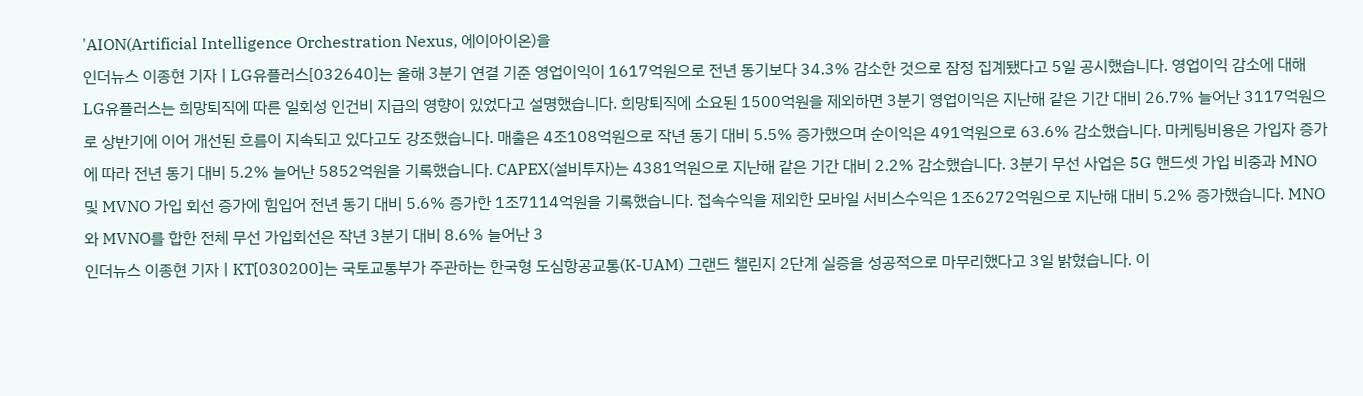'AION(Artificial Intelligence Orchestration Nexus, 에이아이온)을
인더뉴스 이종현 기자ㅣLG유플러스[032640]는 올해 3분기 연결 기준 영업이익이 1617억원으로 전년 동기보다 34.3% 감소한 것으로 잠정 집계됐다고 5일 공시했습니다. 영업이익 감소에 대해 LG유플러스는 희망퇴직에 따른 일회성 인건비 지급의 영향이 있었다고 설명했습니다. 희망퇴직에 소요된 1500억원을 제외하면 3분기 영업이익은 지난해 같은 기간 대비 26.7% 늘어난 3117억원으로 상반기에 이어 개선된 흐름이 지속되고 있다고도 강조했습니다. 매출은 4조108억원으로 작년 동기 대비 5.5% 증가했으며 순이익은 491억원으로 63.6% 감소했습니다. 마케팅비용은 가입자 증가에 따라 전년 동기 대비 5.2% 늘어난 5852억원을 기록했습니다. CAPEX(설비투자)는 4381억원으로 지난해 같은 기간 대비 2.2% 감소했습니다. 3분기 무선 사업은 5G 핸드셋 가입 비중과 MNO 및 MVNO 가입 회선 증가에 힘입어 전년 동기 대비 5.6% 증가한 1조7114억원을 기록했습니다. 접속수익을 제외한 모바일 서비스수익은 1조6272억원으로 지난해 대비 5.2% 증가했습니다. MNO와 MVNO를 합한 전체 무선 가입회선은 작년 3분기 대비 8.6% 늘어난 3
인더뉴스 이종현 기자ㅣKT[030200]는 국토교통부가 주관하는 한국형 도심항공교통(K-UAM) 그랜드 챌린지 2단계 실증을 성공적으로 마무리했다고 3일 밝혔습니다. 이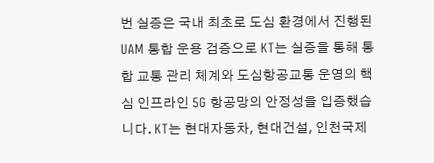번 실증은 국내 최초로 도심 환경에서 진행된 UAM 통합 운용 검증으로 KT는 실증을 통해 통합 교통 관리 체계와 도심항공교통 운영의 핵심 인프라인 5G 항공망의 안정성을 입증했습니다. KT는 현대자동차, 현대건설, 인천국제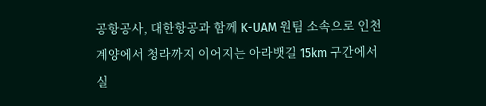공항공사, 대한항공과 함께 K-UAM 원팀 소속으로 인천 계양에서 청라까지 이어지는 아라뱃길 15km 구간에서 실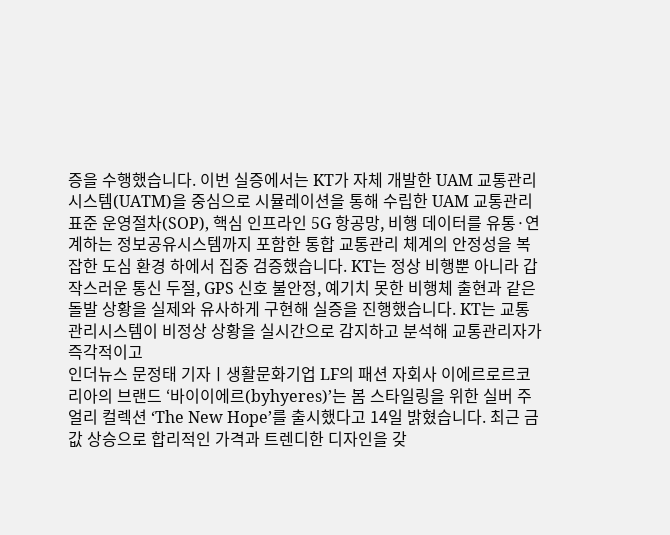증을 수행했습니다. 이번 실증에서는 KT가 자체 개발한 UAM 교통관리시스템(UATM)을 중심으로 시뮬레이션을 통해 수립한 UAM 교통관리 표준 운영절차(SOP), 핵심 인프라인 5G 항공망, 비행 데이터를 유통·연계하는 정보공유시스템까지 포함한 통합 교통관리 체계의 안정성을 복잡한 도심 환경 하에서 집중 검증했습니다. KT는 정상 비행뿐 아니라 갑작스러운 통신 두절, GPS 신호 불안정, 예기치 못한 비행체 출현과 같은 돌발 상황을 실제와 유사하게 구현해 실증을 진행했습니다. KT는 교통관리시스템이 비정상 상황을 실시간으로 감지하고 분석해 교통관리자가 즉각적이고
인더뉴스 문정태 기자ㅣ생활문화기업 LF의 패션 자회사 이에르로르코리아의 브랜드 ‘바이이에르(byhyeres)’는 봄 스타일링을 위한 실버 주얼리 컬렉션 ‘The New Hope’를 출시했다고 14일 밝혔습니다. 최근 금값 상승으로 합리적인 가격과 트렌디한 디자인을 갖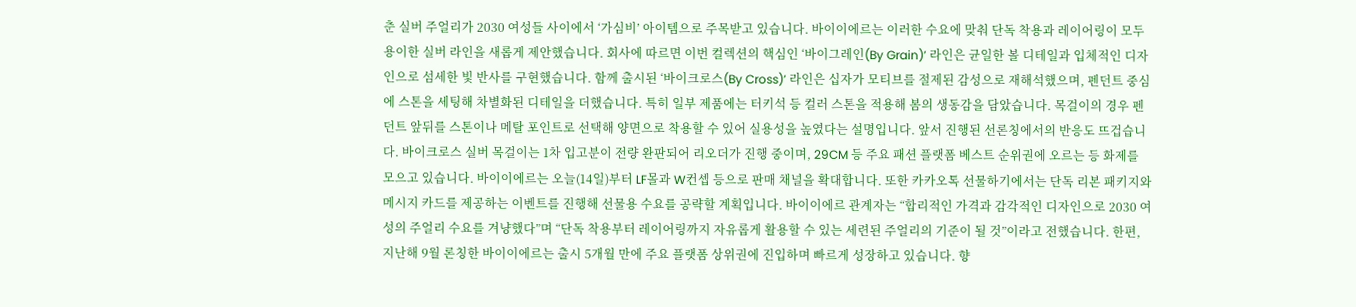춘 실버 주얼리가 2030 여성들 사이에서 ‘가심비’ 아이템으로 주목받고 있습니다. 바이이에르는 이러한 수요에 맞춰 단독 착용과 레이어링이 모두 용이한 실버 라인을 새롭게 제안했습니다. 회사에 따르면 이번 컬렉션의 핵심인 ‘바이그레인(By Grain)’ 라인은 균일한 볼 디테일과 입체적인 디자인으로 섬세한 빛 반사를 구현했습니다. 함께 출시된 ‘바이크로스(By Cross)’ 라인은 십자가 모티브를 절제된 감성으로 재해석했으며, 펜던트 중심에 스톤을 세팅해 차별화된 디테일을 더했습니다. 특히 일부 제품에는 터키석 등 컬러 스톤을 적용해 봄의 생동감을 담았습니다. 목걸이의 경우 펜던트 앞뒤를 스톤이나 메탈 포인트로 선택해 양면으로 착용할 수 있어 실용성을 높였다는 설명입니다. 앞서 진행된 선론칭에서의 반응도 뜨겁습니다. 바이크로스 실버 목걸이는 1차 입고분이 전량 완판되어 리오더가 진행 중이며, 29CM 등 주요 패션 플랫폼 베스트 순위권에 오르는 등 화제를 모으고 있습니다. 바이이에르는 오늘(14일)부터 LF몰과 W컨셉 등으로 판매 채널을 확대합니다. 또한 카카오톡 선물하기에서는 단독 리본 패키지와 메시지 카드를 제공하는 이벤트를 진행해 선물용 수요를 공략할 계획입니다. 바이이에르 관계자는 “합리적인 가격과 감각적인 디자인으로 2030 여성의 주얼리 수요를 겨냥했다”며 “단독 착용부터 레이어링까지 자유롭게 활용할 수 있는 세련된 주얼리의 기준이 될 것”이라고 전했습니다. 한편, 지난해 9월 론칭한 바이이에르는 출시 5개월 만에 주요 플랫폼 상위권에 진입하며 빠르게 성장하고 있습니다. 향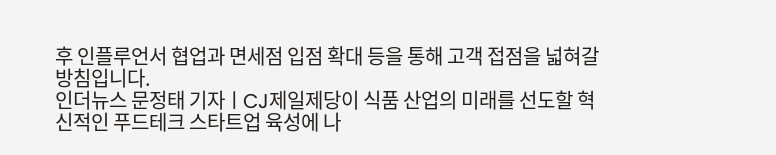후 인플루언서 협업과 면세점 입점 확대 등을 통해 고객 접점을 넓혀갈 방침입니다.
인더뉴스 문정태 기자ㅣCJ제일제당이 식품 산업의 미래를 선도할 혁신적인 푸드테크 스타트업 육성에 나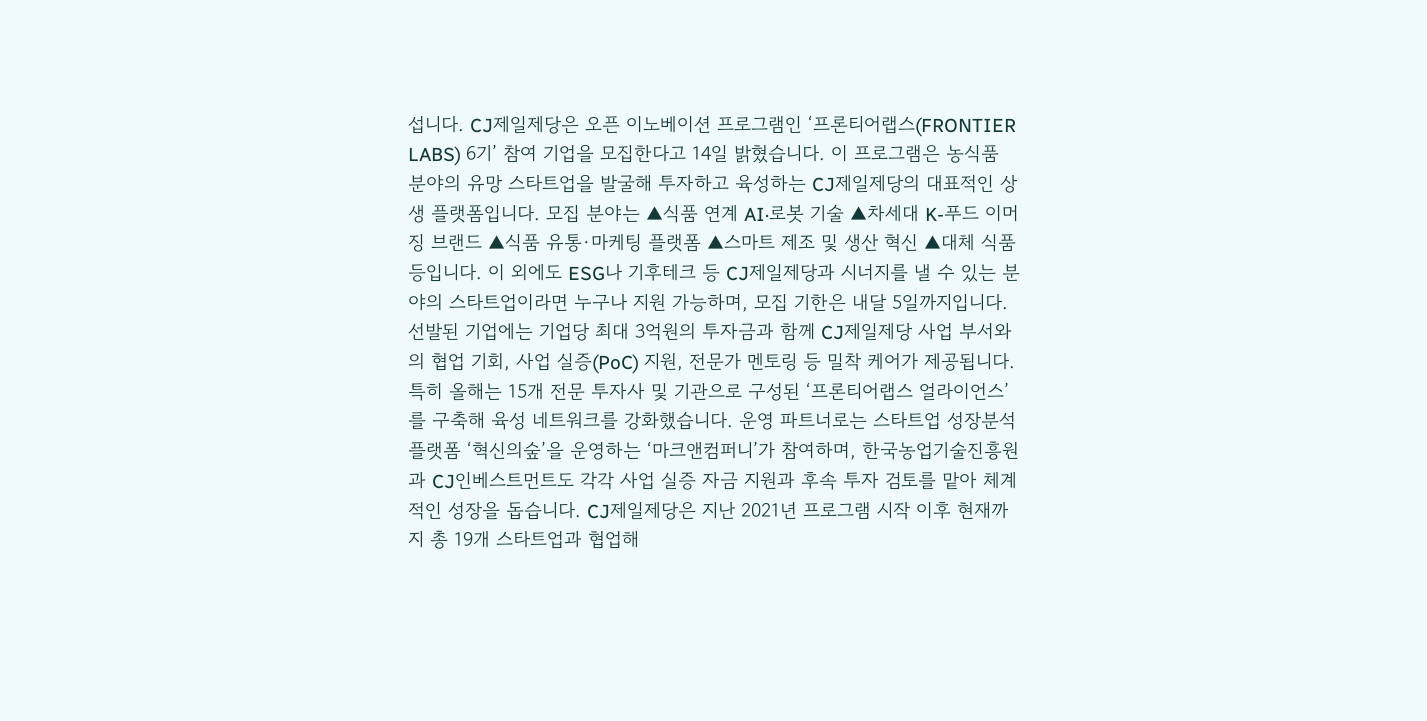섭니다. CJ제일제당은 오픈 이노베이션 프로그램인 ‘프론티어랩스(FRONTIER LABS) 6기’ 참여 기업을 모집한다고 14일 밝혔습니다. 이 프로그램은 농식품 분야의 유망 스타트업을 발굴해 투자하고 육성하는 CJ제일제당의 대표적인 상생 플랫폼입니다. 모집 분야는 ▲식품 연계 AI·로봇 기술 ▲차세대 K-푸드 이머징 브랜드 ▲식품 유통·마케팅 플랫폼 ▲스마트 제조 및 생산 혁신 ▲대체 식품 등입니다. 이 외에도 ESG나 기후테크 등 CJ제일제당과 시너지를 낼 수 있는 분야의 스타트업이라면 누구나 지원 가능하며, 모집 기한은 내달 5일까지입니다. 선발된 기업에는 기업당 최대 3억원의 투자금과 함께 CJ제일제당 사업 부서와의 협업 기회, 사업 실증(PoC) 지원, 전문가 멘토링 등 밀착 케어가 제공됩니다. 특히 올해는 15개 전문 투자사 및 기관으로 구성된 ‘프론티어랩스 얼라이언스’를 구축해 육성 네트워크를 강화했습니다. 운영 파트너로는 스타트업 성장분석 플랫폼 ‘혁신의숲’을 운영하는 ‘마크앤컴퍼니’가 참여하며, 한국농업기술진흥원과 CJ인베스트먼트도 각각 사업 실증 자금 지원과 후속 투자 검토를 맡아 체계적인 성장을 돕습니다. CJ제일제당은 지난 2021년 프로그램 시작 이후 현재까지 총 19개 스타트업과 협업해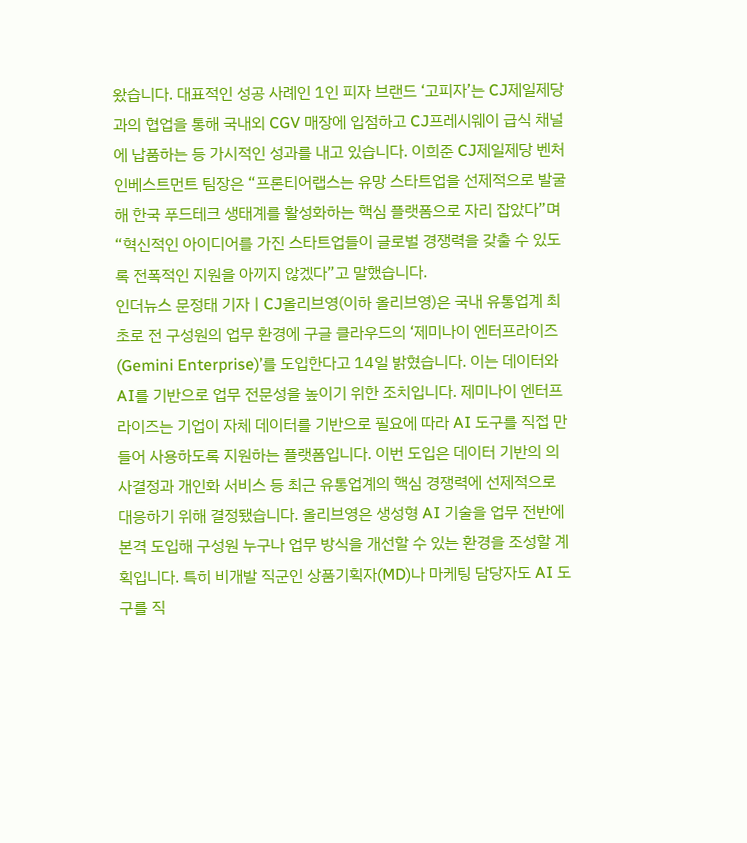왔습니다. 대표적인 성공 사례인 1인 피자 브랜드 ‘고피자’는 CJ제일제당과의 협업을 통해 국내외 CGV 매장에 입점하고 CJ프레시웨이 급식 채널에 납품하는 등 가시적인 성과를 내고 있습니다. 이희준 CJ제일제당 벤처 인베스트먼트 팀장은 “프론티어랩스는 유망 스타트업을 선제적으로 발굴해 한국 푸드테크 생태계를 활성화하는 핵심 플랫폼으로 자리 잡았다”며 “혁신적인 아이디어를 가진 스타트업들이 글로벌 경쟁력을 갖출 수 있도록 전폭적인 지원을 아끼지 않겠다”고 말했습니다.
인더뉴스 문정태 기자ㅣCJ올리브영(이하 올리브영)은 국내 유통업계 최초로 전 구성원의 업무 환경에 구글 클라우드의 ‘제미나이 엔터프라이즈(Gemini Enterprise)’를 도입한다고 14일 밝혔습니다. 이는 데이터와 AI를 기반으로 업무 전문성을 높이기 위한 조치입니다. 제미나이 엔터프라이즈는 기업이 자체 데이터를 기반으로 필요에 따라 AI 도구를 직접 만들어 사용하도록 지원하는 플랫폼입니다. 이번 도입은 데이터 기반의 의사결정과 개인화 서비스 등 최근 유통업계의 핵심 경쟁력에 선제적으로 대응하기 위해 결정됐습니다. 올리브영은 생성형 AI 기술을 업무 전반에 본격 도입해 구성원 누구나 업무 방식을 개선할 수 있는 환경을 조성할 계획입니다. 특히 비개발 직군인 상품기획자(MD)나 마케팅 담당자도 AI 도구를 직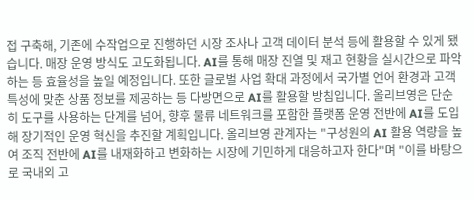접 구축해, 기존에 수작업으로 진행하던 시장 조사나 고객 데이터 분석 등에 활용할 수 있게 됐습니다. 매장 운영 방식도 고도화됩니다. AI를 통해 매장 진열 및 재고 현황을 실시간으로 파악하는 등 효율성을 높일 예정입니다. 또한 글로벌 사업 확대 과정에서 국가별 언어 환경과 고객 특성에 맞춘 상품 정보를 제공하는 등 다방면으로 AI를 활용할 방침입니다. 올리브영은 단순히 도구를 사용하는 단계를 넘어, 향후 물류 네트워크를 포함한 플랫폼 운영 전반에 AI를 도입해 장기적인 운영 혁신을 추진할 계획입니다. 올리브영 관계자는 "구성원의 AI 활용 역량을 높여 조직 전반에 AI를 내재화하고 변화하는 시장에 기민하게 대응하고자 한다"며 "이를 바탕으로 국내외 고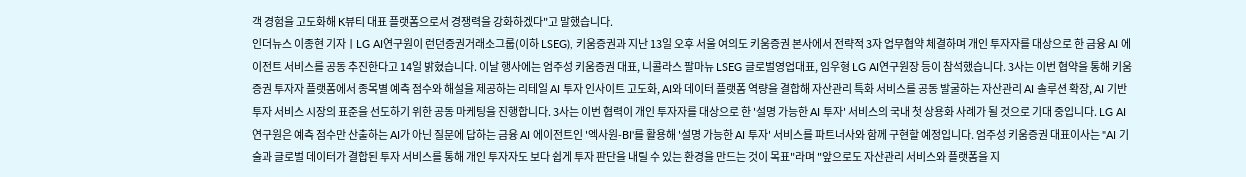객 경험을 고도화해 K뷰티 대표 플랫폼으로서 경쟁력을 강화하겠다"고 말했습니다.
인더뉴스 이종현 기자ㅣLG AI연구원이 런던증권거래소그룹(이하 LSEG), 키움증권과 지난 13일 오후 서울 여의도 키움증권 본사에서 전략적 3자 업무협약 체결하며 개인 투자자를 대상으로 한 금융 AI 에이전트 서비스를 공동 추진한다고 14일 밝혔습니다. 이날 행사에는 엄주성 키움증권 대표, 니콜라스 팔마뉴 LSEG 글로벌영업대표, 임우형 LG AI연구원장 등이 참석했습니다. 3사는 이번 협약을 통해 키움증권 투자자 플랫폼에서 종목별 예측 점수와 해설을 제공하는 리테일 AI 투자 인사이트 고도화, AI와 데이터 플랫폼 역량을 결합해 자산관리 특화 서비스를 공동 발굴하는 자산관리 AI 솔루션 확장, AI 기반 투자 서비스 시장의 표준을 선도하기 위한 공동 마케팅을 진행합니다. 3사는 이번 협력이 개인 투자자를 대상으로 한 '설명 가능한 AI 투자' 서비스의 국내 첫 상용화 사례가 될 것으로 기대 중입니다. LG AI연구원은 예측 점수만 산출하는 AI가 아닌 질문에 답하는 금융 AI 에이전트인 '엑사원-BI'를 활용해 '설명 가능한 AI 투자' 서비스를 파트너사와 함께 구현할 예정입니다. 엄주성 키움증권 대표이사는 "AI 기술과 글로벌 데이터가 결합된 투자 서비스를 통해 개인 투자자도 보다 쉽게 투자 판단을 내릴 수 있는 환경을 만드는 것이 목표"라며 "앞으로도 자산관리 서비스와 플랫폼을 지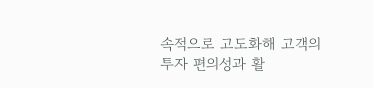속적으로 고도화해 고객의 투자 편의성과 활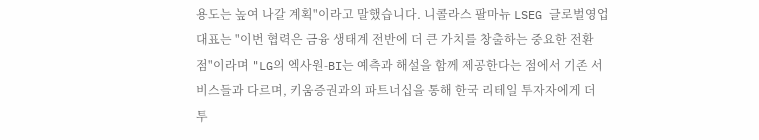용도는 높여 나갈 계획"이라고 말했습니다. 니콜라스 팔마뉴 LSEG 글로벌영업대표는 "이번 협력은 금융 생태계 전반에 더 큰 가치를 창출하는 중요한 전환점"이라며 "LG의 엑사원-BI는 예측과 해설을 함께 제공한다는 점에서 기존 서비스들과 다르며, 키움증권과의 파트너십을 통해 한국 리테일 투자자에게 더 투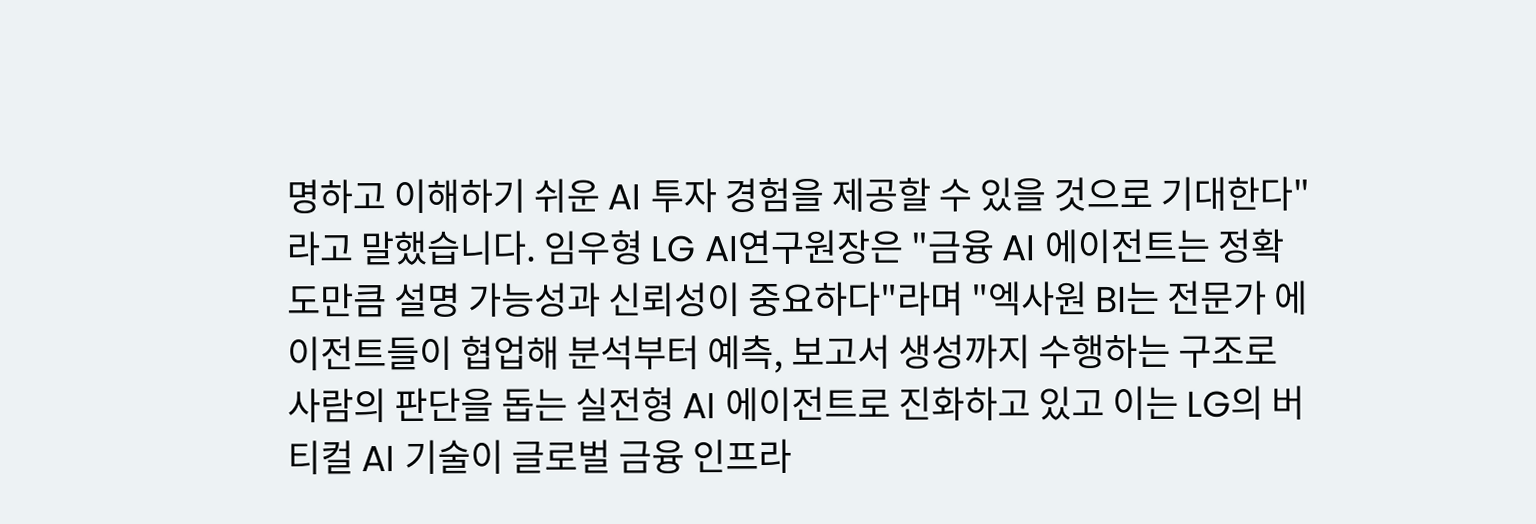명하고 이해하기 쉬운 AI 투자 경험을 제공할 수 있을 것으로 기대한다"라고 말했습니다. 임우형 LG AI연구원장은 "금융 AI 에이전트는 정확도만큼 설명 가능성과 신뢰성이 중요하다"라며 "엑사원 BI는 전문가 에이전트들이 협업해 분석부터 예측, 보고서 생성까지 수행하는 구조로 사람의 판단을 돕는 실전형 AI 에이전트로 진화하고 있고 이는 LG의 버티컬 AI 기술이 글로벌 금융 인프라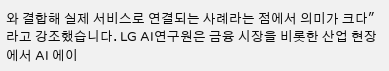와 결합해 실제 서비스로 연결되는 사례라는 점에서 의미가 크다"라고 강조했습니다. LG AI연구원은 금융 시장을 비롯한 산업 현장에서 AI 에이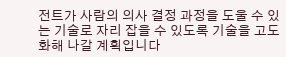전트가 사람의 의사 결정 과정을 도울 수 있는 기술로 자리 잡을 수 있도록 기술을 고도화해 나갈 계획입니다